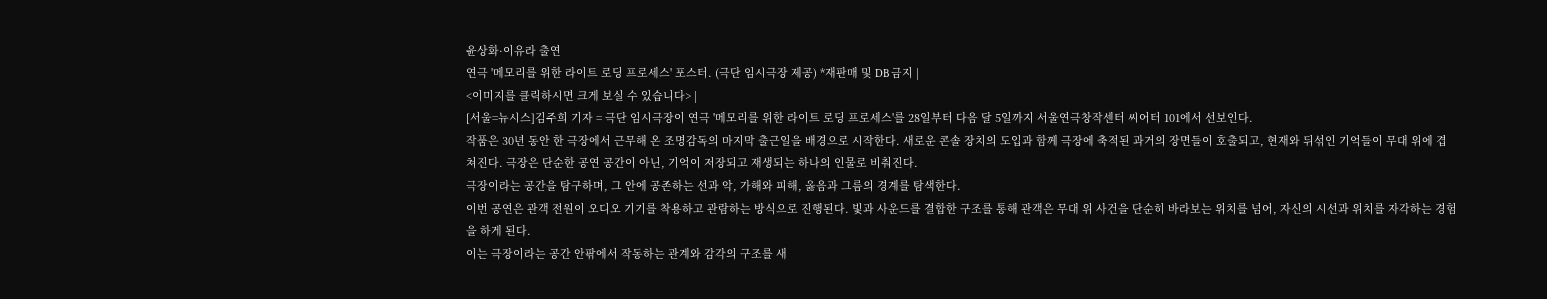윤상화·이유라 출연
연극 '메모리를 위한 라이트 로딩 프로세스' 포스터. (극단 임시극장 제공) *재판매 및 DB 금지 |
<이미지를 클릭하시면 크게 보실 수 있습니다> |
[서울=뉴시스]김주희 기자 = 극단 임시극장이 연극 '메모리를 위한 라이트 로딩 프로세스'를 28일부터 다음 달 5일까지 서울연극창작센터 씨어터 101에서 선보인다.
작품은 30년 동안 한 극장에서 근무해 온 조명감독의 마지막 출근일을 배경으로 시작한다. 새로운 콘솔 장치의 도입과 함께 극장에 축적된 과거의 장면들이 호출되고, 현재와 뒤섞인 기억들이 무대 위에 겹쳐진다. 극장은 단순한 공연 공간이 아닌, 기억이 저장되고 재생되는 하나의 인물로 비춰진다.
극장이라는 공간을 탐구하며, 그 안에 공존하는 선과 악, 가해와 피해, 옳음과 그름의 경계를 탐색한다.
이번 공연은 관객 전원이 오디오 기기를 착용하고 관람하는 방식으로 진행된다. 빛과 사운드를 결합한 구조를 통해 관객은 무대 위 사건을 단순히 바라보는 위치를 넘어, 자신의 시선과 위치를 자각하는 경험을 하게 된다.
이는 극장이라는 공간 안팎에서 작동하는 관계와 감각의 구조를 새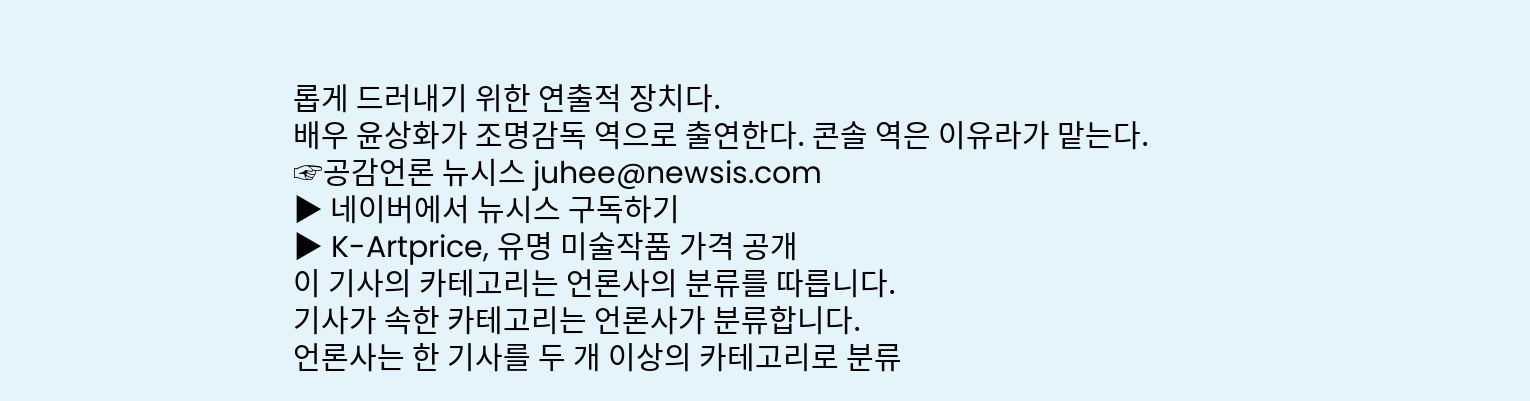롭게 드러내기 위한 연출적 장치다.
배우 윤상화가 조명감독 역으로 출연한다. 콘솔 역은 이유라가 맡는다.
☞공감언론 뉴시스 juhee@newsis.com
▶ 네이버에서 뉴시스 구독하기
▶ K-Artprice, 유명 미술작품 가격 공개
이 기사의 카테고리는 언론사의 분류를 따릅니다.
기사가 속한 카테고리는 언론사가 분류합니다.
언론사는 한 기사를 두 개 이상의 카테고리로 분류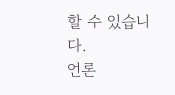할 수 있습니다.
언론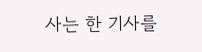사는 한 기사를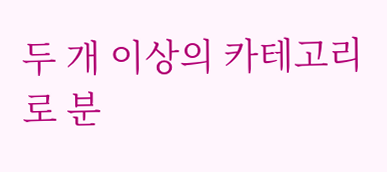두 개 이상의 카테고리로 분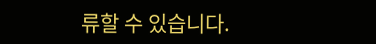류할 수 있습니다.